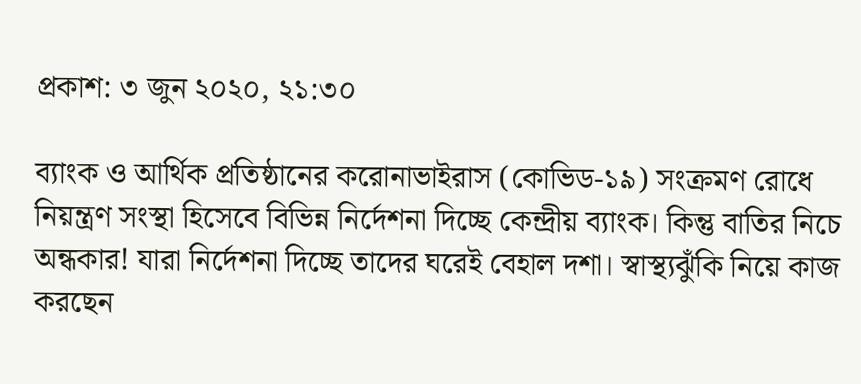প্রকাশ: ৩ জুন ২০২০, ২১:৩০

ব্যাংক ও আর্থিক প্রতিষ্ঠানের করোনাভাইরাস (কোভিড-১৯) সংক্রমণ রোধে নিয়ন্ত্রণ সংস্থা হিসেবে বিভিন্ন নির্দেশনা দিচ্ছে কেন্দ্রীয় ব্যাংক। কিন্তু বাতির নিচে অন্ধকার! যারা নির্দেশনা দিচ্ছে তাদের ঘরেই বেহাল দশা। স্বাস্থ্যঝুঁকি নিয়ে কাজ করছেন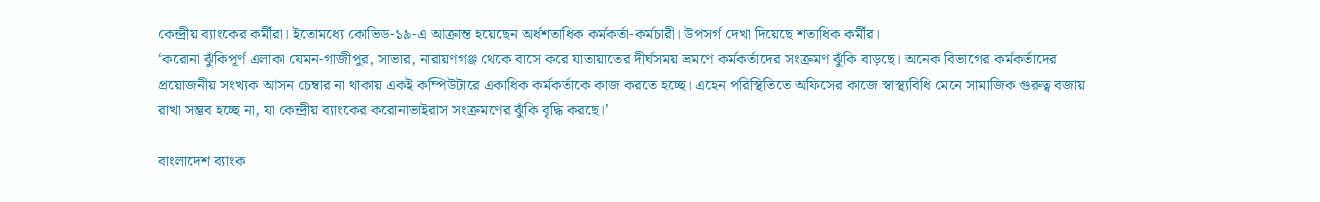কেন্দ্রীয় ব্যাংকের কর্মীরা। ইতোমধ্যে কোভিড-১৯-এ আক্রান্ত হয়েছেন অর্ধশতাধিক কর্মকর্তা-কর্মচারী। উপসর্গ দেখা দিয়েছে শতাধিক কর্মীর।
‘করোনা ঝুঁকিপূর্ণ এলাকা যেমন-গাজীপুর, সাভার, নারায়ণগঞ্জ থেকে বাসে করে যাতায়াতের দীর্ঘসময় ভ্রমণে কর্মকর্তাদের সংক্রমণ ঝুঁকি বাড়ছে। অনেক বিভাগের কর্মকর্তাদের প্রয়োজনীয় সংখ্যক আসন চেম্বার না থাকায় একই কম্পিউটারে একাধিক কর্মকর্তাকে কাজ করতে হচ্ছে। এহেন পরিস্থিতিতে অফিসের কাজে স্বাস্থ্যবিধি মেনে সামাজিক গুরুত্ব বজায় রাখা সম্ভব হচ্ছে না, যা কেন্দ্রীয় ব্যাংকের করোনাভাইরাস সংক্রমণের ঝুঁকি বৃদ্ধি করছে।’

বাংলাদেশ ব্যাংক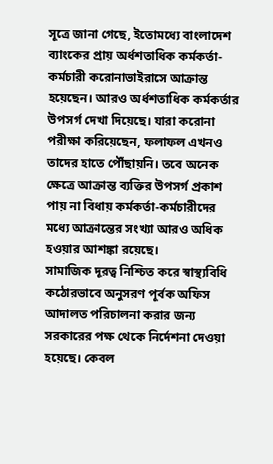সূত্রে জানা গেছে, ইতোমধ্যে বাংলাদেশ ব্যাংকের প্রায় অর্ধশতাধিক কর্মকর্তা-কর্মচারী করোনাভাইরাসে আক্রান্ত হয়েছেন। আরও অর্ধশতাধিক কর্মকর্তার উপসর্গ দেখা দিয়েছে। যারা করোনা পরীক্ষা করিয়েছেন, ফলাফল এখনও তাদের হাতে পৌঁছায়নি। তবে অনেক ক্ষেত্রে আক্রান্ত ব্যক্তির উপসর্গ প্রকাশ পায় না বিধায় কর্মকর্তা-কর্মচারীদের মধ্যে আক্রান্তের সংখ্যা আরও অধিক হওয়ার আশঙ্কা রয়েছে।
সামাজিক দূরত্ব নিশ্চিত করে স্বাস্থ্যবিধি কঠোরভাবে অনুসরণ পূর্বক অফিস আদালত পরিচালনা করার জন্য সরকারের পক্ষ থেকে নির্দেশনা দেওয়া হয়েছে। কেবল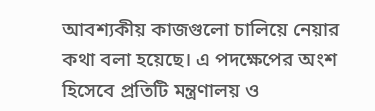আবশ্যকীয় কাজগুলো চালিয়ে নেয়ার কথা বলা হয়েছে। এ পদক্ষেপের অংশ হিসেবে প্রতিটি মন্ত্রণালয় ও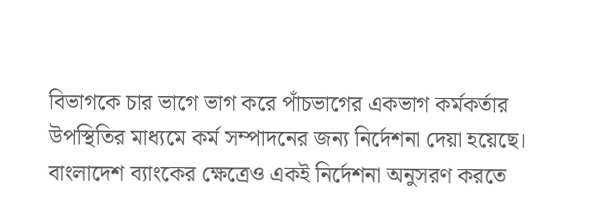বিভাগকে চার ভাগে ভাগ করে পাঁচভাগের একভাগ কর্মকর্তার উপস্থিতির মাধ্যমে কর্ম সম্পাদনের জন্য নির্দেশনা দেয়া হয়েছে। বাংলাদেশ ব্যাংকের ক্ষেত্রেও একই নির্দেশনা অনুসরণ করতে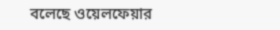বলেছে ওয়েলফেয়ার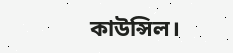কাউন্সিল।